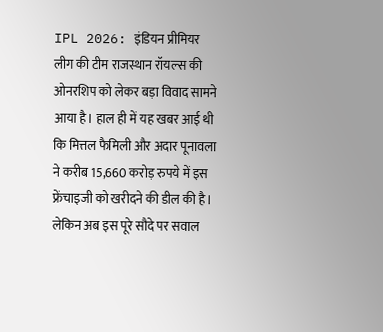IPL 2026: इंडियन प्रीमियर लीग की टीम राजस्थान रॉयल्स की ओनरशिप को लेकर बड़ा विवाद सामने आया है। हाल ही में यह खबर आई थी कि मित्तल फैमिली और अदार पूनावला ने करीब 15,660 करोड़ रुपये में इस फ्रेंचाइजी को खरीदने की डील की है। लेकिन अब इस पूरे सौदे पर सवाल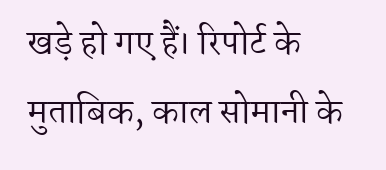खड़े हो गए हैं। रिपोर्ट के मुताबिक, काल सोमानी के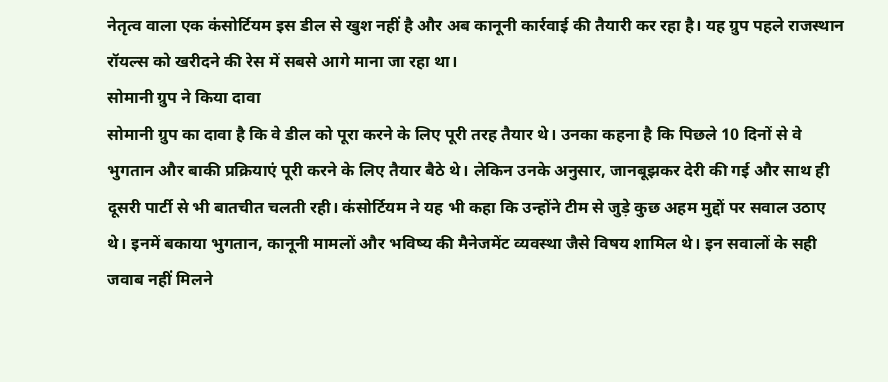नेतृत्व वाला एक कंसोर्टियम इस डील से खुश नहीं है और अब कानूनी कार्रवाई की तैयारी कर रहा है। यह ग्रुप पहले राजस्थान रॉयल्स को खरीदने की रेस में सबसे आगे माना जा रहा था।
सोमानी ग्रुप ने किया दावा
सोमानी ग्रुप का दावा है कि वे डील को पूरा करने के लिए पूरी तरह तैयार थे। उनका कहना है कि पिछले 10 दिनों से वे भुगतान और बाकी प्रक्रियाएं पूरी करने के लिए तैयार बैठे थे। लेकिन उनके अनुसार, जानबूझकर देरी की गई और साथ ही दूसरी पार्टी से भी बातचीत चलती रही। कंसोर्टियम ने यह भी कहा कि उन्होंने टीम से जुड़े कुछ अहम मुद्दों पर सवाल उठाए थे। इनमें बकाया भुगतान, कानूनी मामलों और भविष्य की मैनेजमेंट व्यवस्था जैसे विषय शामिल थे। इन सवालों के सही जवाब नहीं मिलने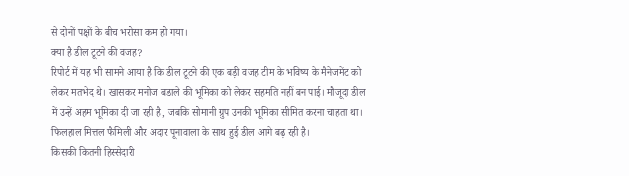से दोनों पक्षों के बीच भरोसा कम हो गया।
क्या है डील टूटने की वजह?
रिपोर्ट में यह भी सामने आया है कि डील टूटने की एक बड़ी वजह टीम के भविष्य के मैनेजमेंट को लेकर मतभेद थे। खासकर मनोज बडाले की भूमिका को लेकर सहमति नहीं बन पाई। मौजूदा डील में उन्हें अहम भूमिका दी जा रही है, जबकि सोमानी ग्रुप उनकी भूमिका सीमित करना चाहता था। फिलहाल मित्तल फैमिली और अदार पूनावाला के साथ हुई डील आगे बढ़ रही है।
किसकी कितनी हिस्सेदारी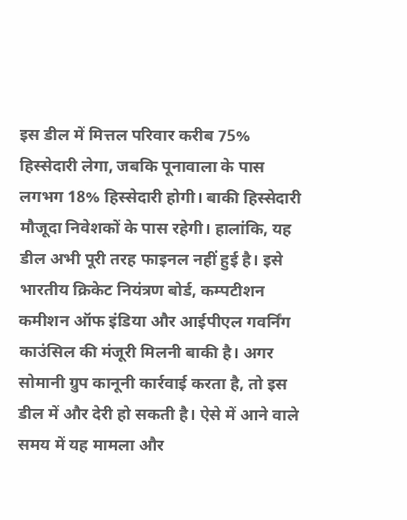इस डील में मित्तल परिवार करीब 75% हिस्सेदारी लेगा, जबकि पूनावाला के पास लगभग 18% हिस्सेदारी होगी। बाकी हिस्सेदारी मौजूदा निवेशकों के पास रहेगी। हालांकि, यह डील अभी पूरी तरह फाइनल नहीं हुई है। इसे भारतीय क्रिकेट नियंत्रण बोर्ड, कम्पटीशन कमीशन ऑफ इंडिया और आईपीएल गवर्निंग काउंसिल की मंजूरी मिलनी बाकी है। अगर सोमानी ग्रुप कानूनी कार्रवाई करता है, तो इस डील में और देरी हो सकती है। ऐसे में आने वाले समय में यह मामला और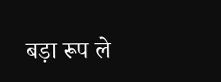बड़ा रूप ले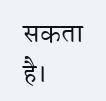सकता है।